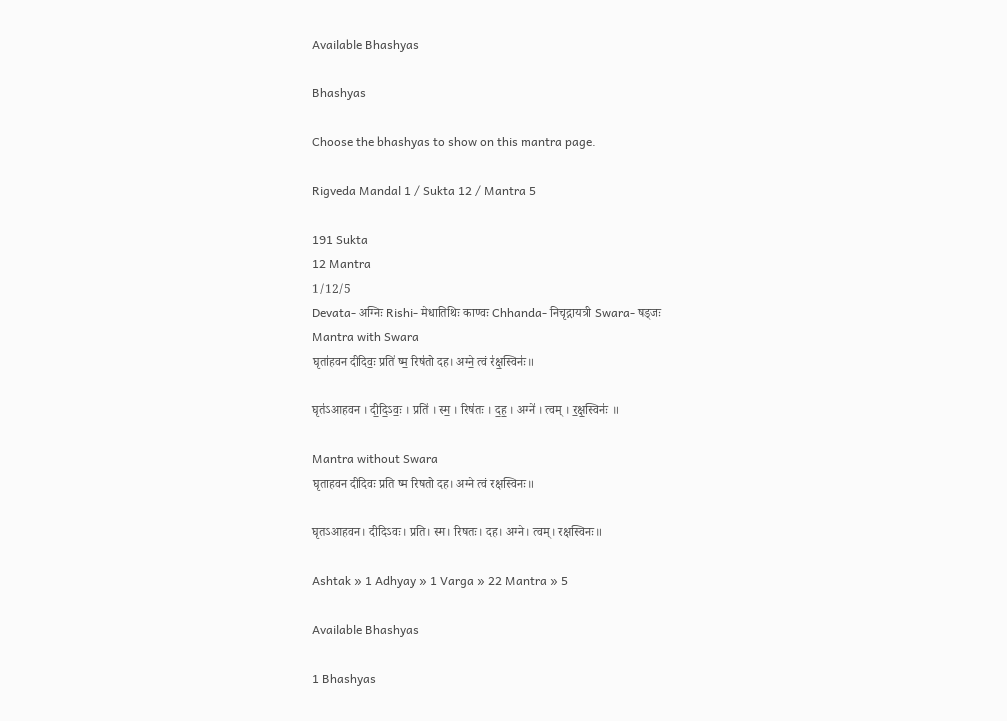Available Bhashyas

Bhashyas

Choose the bhashyas to show on this mantra page.

Rigveda Mandal 1 / Sukta 12 / Mantra 5

191 Sukta
12 Mantra
1/12/5
Devata- अग्निः Rishi- मेधातिथिः काण्वः Chhanda- निचृद्गायत्री Swara- षड्जः
Mantra with Swara
घृता॑हवन दीदिवः॒ प्रति॑ ष्म॒ रिष॑तो दह। अग्ने॒ त्वं र॑क्ष॒स्विनः॑॥

घृत॑ऽआहवन । दी॒दि॒ऽवः॒ । प्रति॑ । स्म॒ । रिष॑तः । द॒ह॒ । अग्ने॑ । त्वम् । र॒क्ष॒स्विनः॑ ॥

Mantra without Swara
घृताहवन दीदिवः प्रति ष्म रिषतो दह। अग्ने त्वं रक्षस्विनः॥

घृतऽआहवन। दीदिऽवः। प्रति। स्म। रिषतः। दह। अग्ने। त्वम्। रक्षस्विनः॥

Ashtak » 1 Adhyay » 1 Varga » 22 Mantra » 5

Available Bhashyas

1 Bhashyas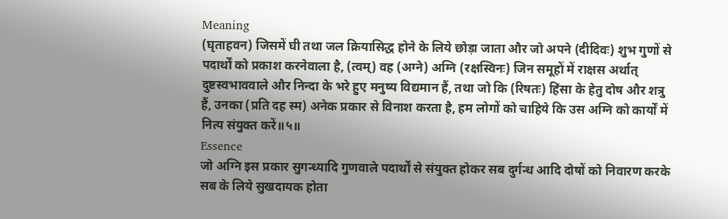Meaning
(घृताहवन) जिसमें घी तथा जल क्रियासिद्ध होने के लिये छोड़ा जाता और जो अपने (दीदिवः) शुभ गुणों से पदार्थों को प्रकाश करनेवाला है, (त्वम्) वह (अग्ने) अग्नि (रक्षस्विनः) जिन समूहों में राक्षस अर्थात् दुष्टस्वभाववाले और निन्दा के भरे हुए मनुष्य विद्यमान हैं, तथा जो कि (रिषतः) हिंसा के हेतु दोष और शत्रु हैं, उनका (प्रति दह स्म) अनेक प्रकार से विनाश करता है, हम लोगों को चाहिये कि उस अग्नि को कार्यों में नित्य संयुक्त करें॥५॥
Essence
जो अग्नि इस प्रकार सुगन्ध्यादि गुणवाले पदार्थों से संयुक्त होकर सब दुर्गन्ध आदि दोषों को निवारण करके सब के लिये सुखदायक होता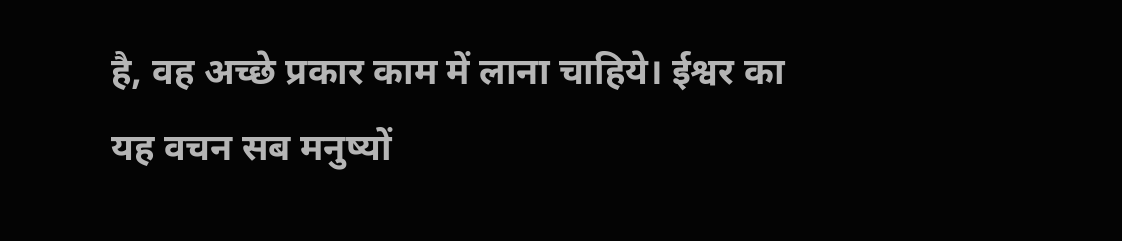है, वह अच्छे प्रकार काम में लाना चाहिये। ईश्वर का यह वचन सब मनुष्यों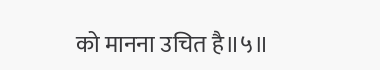को मानना उचित है॥५॥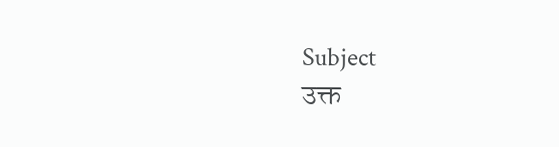Subject
उक्त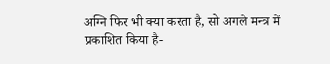अग्नि फिर भी क्या करता है, सो अगले मन्त्र में प्रकाशित किया है-